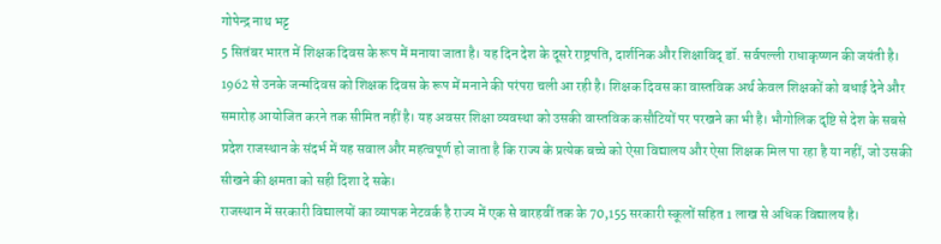गोपेन्द्र नाथ भट्ट
5 सितंबर भारत में शिक्षक दिवस के रूप में मनाया जाता है। यह दिन देश के दूसरे राष्ट्रपति, दार्शनिक और शिक्षाविद् डॉ. सर्वपल्ली राधाकृष्णन की जयंती है। 1962 से उनके जन्मदिवस को शिक्षक दिवस के रूप में मनाने की परंपरा चली आ रही है। शिक्षक दिवस का वास्तविक अर्थ केवल शिक्षकों को बधाई देने और समारोह आयोजित करने तक सीमित नहीं है। यह अवसर शिक्षा व्यवस्था को उसकी वास्तविक कसौटियों पर परखने का भी है। भौगोलिक दृष्टि से देश के सबसे प्रदेश राजस्थान के संदर्भ में यह सवाल और महत्वपूर्ण हो जाता है कि राज्य के प्रत्येक बच्चे को ऐसा विद्यालय और ऐसा शिक्षक मिल पा रहा है या नहीं, जो उसकी सीखने की क्षमता को सही दिशा दे सके।
राजस्थान में सरकारी विद्यालयों का व्यापक नेटवर्क है राज्य में एक से बारहवीं तक के 70,155 सरकारी स्कूलों सहित 1 लाख से अधिक विद्यालय है।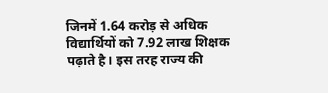जिनमें 1.64 करोड़ से अधिक विद्यार्थियों को 7.92 लाख शिक्षक पढ़ाते है। इस तरह राज्य की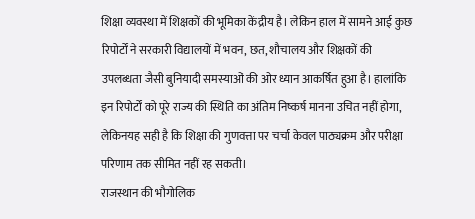शिक्षा व्यवस्था में शिक्षकों की भूमिका केंद्रीय है। लेकिन हाल में सामने आई कुछ रिपोर्टों ने सरकारी विद्यालयों में भवन, छत, शौचालय और शिक्षकों की उपलब्धता जैसी बुनियादी समस्याओं की ओर ध्यान आकर्षित हुआ है। हालांकि इन रिपोर्टों को पूरे राज्य की स्थिति का अंतिम निष्कर्ष मानना उचित नहीं होगा, लेकिनयह सही है कि शिक्षा की गुणवत्ता पर चर्चा केवल पाठ्यक्रम और परीक्षा परिणाम तक सीमित नहीं रह सकती।
राजस्थान की भौगोलिक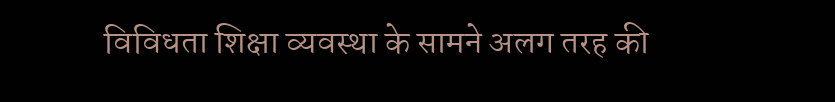विविधता शिक्षा व्यवस्था के सामने अलग तरह की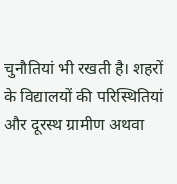चुनौतियां भी रखती है। शहरों के विद्यालयों की परिस्थितियां और दूरस्थ ग्रामीण अथवा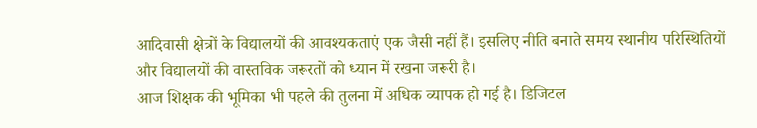आदिवासी क्षेत्रों के विद्यालयों की आवश्यकताएं एक जैसी नहीं हैं। इसलिए नीति बनाते समय स्थानीय परिस्थितियों और विद्यालयों की वास्तविक जरूरतों को ध्यान में रखना जरूरी है।
आज शिक्षक की भूमिका भी पहले की तुलना में अधिक व्यापक हो गई है। डिजिटल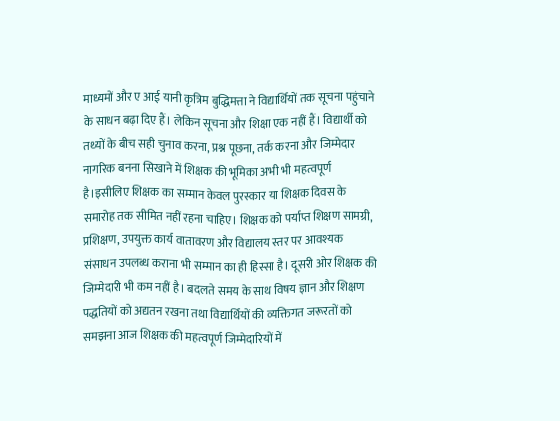माध्यमों और ए आई यानी कृत्रिम बुद्धिमत्ता ने विद्यार्थियों तक सूचना पहुंचाने के साधन बढ़ा दिए हैं। लेकिन सूचना और शिक्षा एक नहीं हैं। विद्यार्थी को तथ्यों के बीच सही चुनाव करना, प्रश्न पूछना, तर्क करना और जिम्मेदार नागरिक बनना सिखाने में शिक्षक की भूमिका अभी भी महत्वपूर्ण है।इसीलिए शिक्षक का सम्मान केवल पुरस्कार या शिक्षक दिवस के समारोह तक सीमित नहीं रहना चाहिए। शिक्षक को पर्याप्त शिक्षण सामग्री, प्रशिक्षण, उपयुक्त कार्य वातावरण और विद्यालय स्तर पर आवश्यक संसाधन उपलब्ध कराना भी सम्मान का ही हिस्सा है। दूसरी ओर शिक्षक की जिम्मेदारी भी कम नहीं है। बदलते समय के साथ विषय ज्ञान और शिक्षण पद्धतियों को अद्यतन रखना तथा विद्यार्थियों की व्यक्तिगत जरूरतों को समझना आज शिक्षक की महत्वपूर्ण जिम्मेदारियों में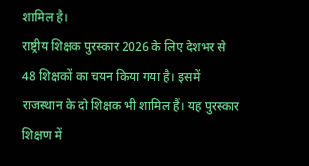शामिल है।
राष्ट्रीय शिक्षक पुरस्कार 2026 के लिए देशभर से 48 शिक्षकों का चयन किया गया है। इसमें राजस्थान के दो शिक्षक भी शामिल हैं। यह पुरस्कार शिक्षण में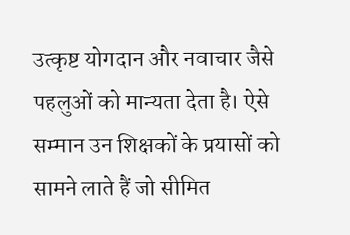उत्कृष्ट योगदान और नवाचार जैसे पहलुओं को मान्यता देता है। ऐसे सम्मान उन शिक्षकों के प्रयासों को सामने लाते हैं जो सीमित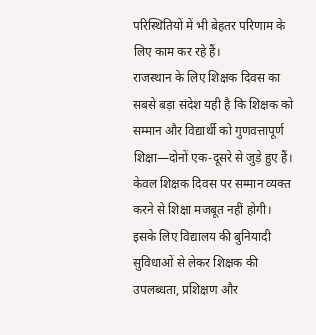परिस्थितियों में भी बेहतर परिणाम के लिए काम कर रहे हैं।
राजस्थान के लिए शिक्षक दिवस का सबसे बड़ा संदेश यही है कि शिक्षक को सम्मान और विद्यार्थी को गुणवत्तापूर्ण शिक्षा—दोनों एक-दूसरे से जुड़े हुए हैं। केवल शिक्षक दिवस पर सम्मान व्यक्त करने से शिक्षा मजबूत नहीं होगी। इसके लिए विद्यालय की बुनियादी सुविधाओं से लेकर शिक्षक की उपलब्धता, प्रशिक्षण और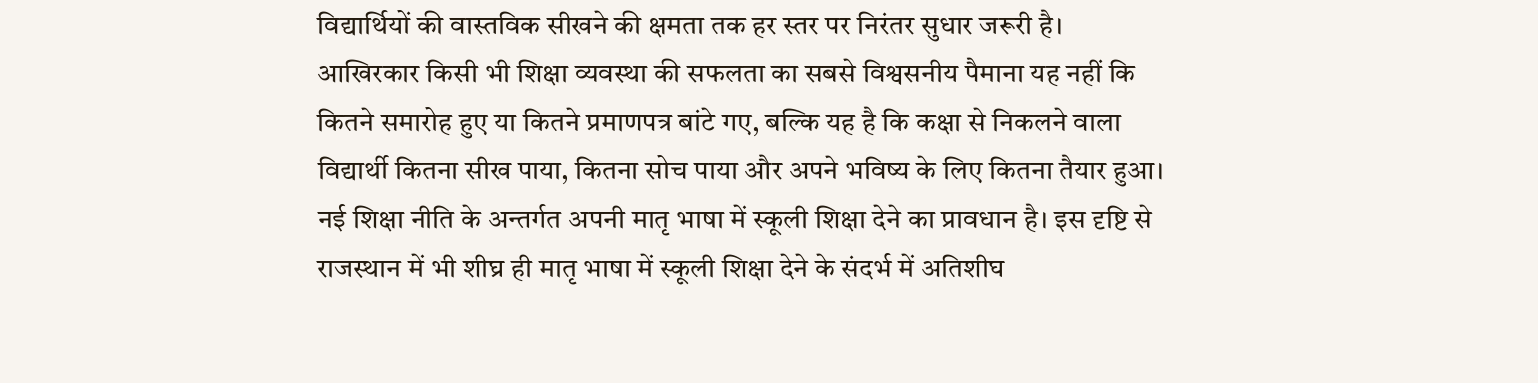विद्यार्थियों की वास्तविक सीखने की क्षमता तक हर स्तर पर निरंतर सुधार जरूरी है।
आखिरकार किसी भी शिक्षा व्यवस्था की सफलता का सबसे विश्वसनीय पैमाना यह नहीं कि कितने समारोह हुए या कितने प्रमाणपत्र बांटे गए, बल्कि यह है कि कक्षा से निकलने वाला विद्यार्थी कितना सीख पाया, कितना सोच पाया और अपने भविष्य के लिए कितना तैयार हुआ। नई शिक्षा नीति के अन्तर्गत अपनी मातृ भाषा में स्कूली शिक्षा देने का प्रावधान है। इस दृष्टि से राजस्थान में भी शीघ्र ही मातृ भाषा में स्कूली शिक्षा देने के संदर्भ में अतिशीघ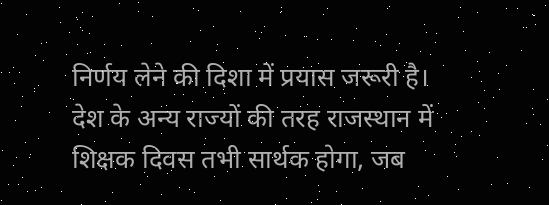निर्णय लेने की दिशा में प्रयास जरूरी है।
देश के अन्य राज्यों की तरह राजस्थान में शिक्षक दिवस तभी सार्थक होगा, जब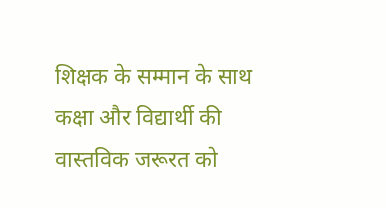शिक्षक के सम्मान के साथ कक्षा और विद्यार्थी की वास्तविक जरूरत को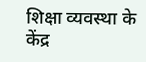शिक्षा व्यवस्था के केंद्र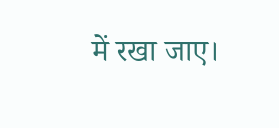में रखा जाए।